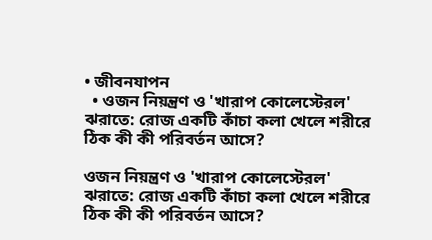• জীবনযাপন
  • ওজন নিয়ন্ত্রণ ও 'খারাপ কোলেস্টেরল' ঝরাতে: রোজ একটি কাঁচা কলা খেলে শরীরে ঠিক কী কী পরিবর্তন আসে?

ওজন নিয়ন্ত্রণ ও 'খারাপ কোলেস্টেরল' ঝরাতে: রোজ একটি কাঁচা কলা খেলে শরীরে ঠিক কী কী পরিবর্তন আসে?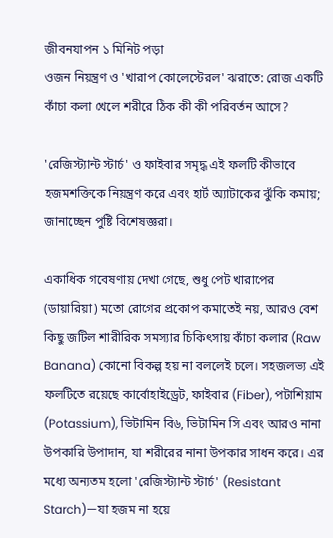জীবনযাপন ১ মিনিট পড়া
ওজন নিয়ন্ত্রণ ও 'খারাপ কোলেস্টেরল' ঝরাতে: রোজ একটি কাঁচা কলা খেলে শরীরে ঠিক কী কী পরিবর্তন আসে?

'রেজিস্ট্যান্ট স্টার্চ' ও ফাইবার সমৃদ্ধ এই ফলটি কীভাবে হজমশক্তিকে নিয়ন্ত্রণ করে এবং হার্ট অ্যাটাকের ঝুঁকি কমায়; জানাচ্ছেন পুষ্টি বিশেষজ্ঞরা।

একাধিক গবেষণায় দেখা গেছে, শুধু পেট খারাপের (ডায়ারিয়া) মতো রোগের প্রকোপ কমাতেই নয়, আরও বেশ কিছু জটিল শারীরিক সমস্যার চিকিৎসায় কাঁচা কলার (Raw Banana) কোনো বিকল্প হয় না বললেই চলে। সহজলভ্য এই ফলটিতে রয়েছে কার্বোহাইড্রেট, ফাইবার (Fiber), পটাশিয়াম (Potassium), ভিটামিন বি৬, ভিটামিন সি এবং আরও নানা উপকারি উপাদান, যা শরীরের নানা উপকার সাধন করে। এর মধ্যে অন্যতম হলো 'রেজিস্ট্যান্ট স্টার্চ' (Resistant Starch)—যা হজম না হয়ে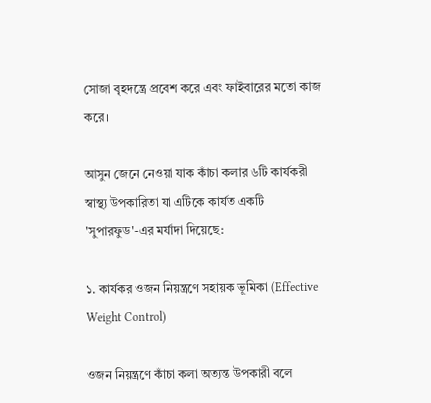সোজা বৃহদন্ত্রে প্রবেশ করে এবং ফাইবারের মতো কাজ করে।

আসুন জেনে নেওয়া যাক কাঁচা কলার ৬টি কার্যকরী স্বাস্থ্য উপকারিতা যা এটিকে কার্যত একটি 'সুপারফুড'-এর মর্যাদা দিয়েছে:

১. কার্যকর ওজন নিয়ন্ত্রণে সহায়ক ভূমিকা (Effective Weight Control)

ওজন নিয়ন্ত্রণে কাঁচা কলা অত্যন্ত উপকারী বলে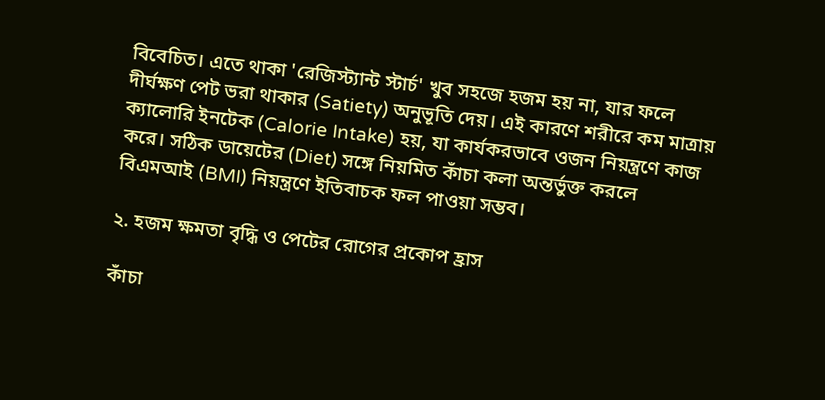বিবেচিত। এতে থাকা 'রেজিস্ট্যান্ট স্টার্চ' খুব সহজে হজম হয় না, যার ফলে দীর্ঘক্ষণ পেট ভরা থাকার (Satiety) অনুভূতি দেয়। এই কারণে শরীরে কম মাত্রায় ক্যালোরি ইনটেক (Calorie Intake) হয়, যা কার্যকরভাবে ওজন নিয়ন্ত্রণে কাজ করে। সঠিক ডায়েটের (Diet) সঙ্গে নিয়মিত কাঁচা কলা অন্তর্ভুক্ত করলে বিএমআই (BMI) নিয়ন্ত্রণে ইতিবাচক ফল পাওয়া সম্ভব।

২. হজম ক্ষমতা বৃদ্ধি ও পেটের রোগের প্রকোপ হ্রাস

কাঁচা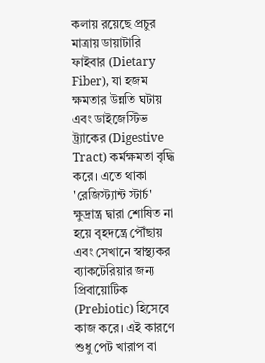কলায় রয়েছে প্রচুর মাত্রায় ডায়াটারি ফাইবার (Dietary Fiber), যা হজম ক্ষমতার উন্নতি ঘটায় এবং ডাইজেস্টিভ ট্র্যাকের (Digestive Tract) কর্মক্ষমতা বৃদ্ধি করে। এতে থাকা 'রেজিস্ট্যান্ট স্টার্চ' ক্ষুদ্রান্ত্র দ্বারা শোষিত না হয়ে বৃহদন্ত্রে পৌঁছায় এবং সেখানে স্বাস্থ্যকর ব্যাকটেরিয়ার জন্য প্রিবায়োটিক (Prebiotic) হিসেবে কাজ করে। এই কারণে শুধু পেট খারাপ বা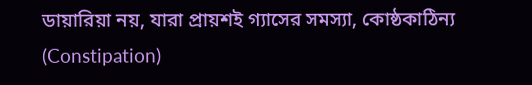ডায়ারিয়া নয়, যারা প্রায়শই গ্যাসের সমস্যা, কোষ্ঠকাঠিন্য (Constipation)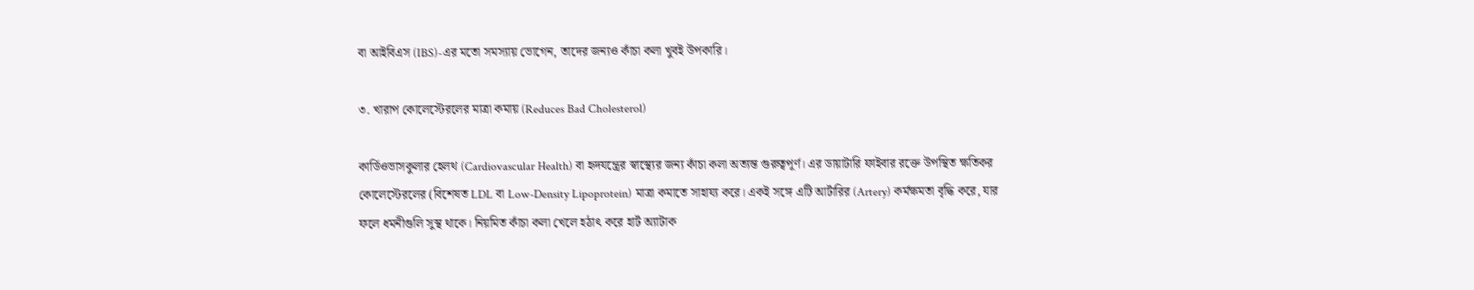বা আইবিএস (IBS)-এর মতো সমস্যায় ভোগেন, তাদের জন্যও কাঁচা কলা খুবই উপকারি।

৩. খারাপ কোলেস্টেরলের মাত্রা কমায় (Reduces Bad Cholesterol)

কার্ডিওভাসকুলার হেলথ (Cardiovascular Health) বা হৃদযন্ত্রের স্বাস্থ্যের জন্য কাঁচা কলা অত্যন্ত গুরুত্বপূর্ণ। এর ডায়াটারি ফাইবার রক্তে উপস্থিত ক্ষতিকর কোলেস্টেরলের (বিশেষত LDL বা Low-Density Lipoprotein) মাত্রা কমাতে সাহায্য করে। একই সঙ্গে এটি আর্টারির (Artery) কর্মক্ষমতা বৃদ্ধি করে, যার ফলে ধমনীগুলি সুস্থ থাকে। নিয়মিত কাঁচা কলা খেলে হঠাৎ করে হার্ট অ্যাটাক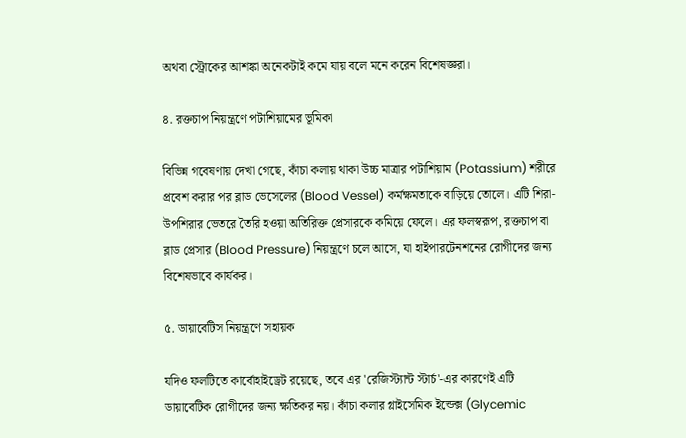অথবা স্ট্রোকের আশঙ্কা অনেকটাই কমে যায় বলে মনে করেন বিশেষজ্ঞরা।

৪. রক্তচাপ নিয়ন্ত্রণে পটাশিয়ামের ভূমিকা

বিভিন্ন গবেষণায় দেখা গেছে, কাঁচা কলায় থাকা উচ্চ মাত্রার পটাশিয়াম (Potassium) শরীরে প্রবেশ করার পর ব্লাড ভেসেলের (Blood Vessel) কর্মক্ষমতাকে বাড়িয়ে তোলে। এটি শিরা-উপশিরার ভেতরে তৈরি হওয়া অতিরিক্ত প্রেসারকে কমিয়ে ফেলে। এর ফলস্বরূপ, রক্তচাপ বা ব্লাড প্রেসার (Blood Pressure) নিয়ন্ত্রণে চলে আসে, যা হাইপারটেনশনের রোগীদের জন্য বিশেষভাবে কার্যকর।

৫. ডায়াবেটিস নিয়ন্ত্রণে সহায়ক

যদিও ফলটিতে কার্বোহাইড্রেট রয়েছে, তবে এর 'রেজিস্ট্যান্ট স্টার্চ'-এর কারণেই এটি ডায়াবেটিক রোগীদের জন্য ক্ষতিকর নয়। কাঁচা কলার গ্লাইসেমিক ইন্ডেক্স (Glycemic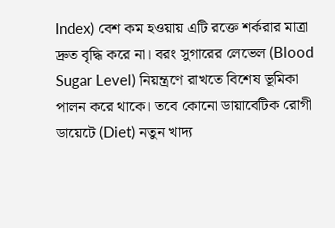Index) বেশ কম হওয়ায় এটি রক্তে শর্করার মাত্রা দ্রুত বৃদ্ধি করে না। বরং সুগারের লেভেল (Blood Sugar Level) নিয়ন্ত্রণে রাখতে বিশেষ ভূমিকা পালন করে থাকে। তবে কোনো ডায়াবেটিক রোগী ডায়েটে (Diet) নতুন খাদ্য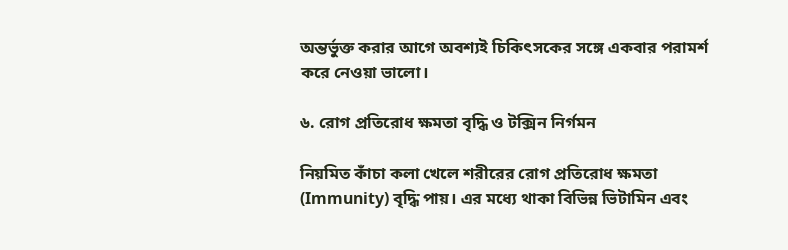অন্তর্ভুক্ত করার আগে অবশ্যই চিকিৎসকের সঙ্গে একবার পরামর্শ করে নেওয়া ভালো।

৬. রোগ প্রতিরোধ ক্ষমতা বৃদ্ধি ও টক্সিন নির্গমন

নিয়মিত কাঁচা কলা খেলে শরীরের রোগ প্রতিরোধ ক্ষমতা (Immunity) বৃদ্ধি পায়। এর মধ্যে থাকা বিভিন্ন ভিটামিন এবং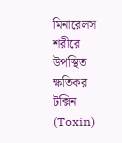মিনারেলস শরীরে উপস্থিত ক্ষতিকর টক্সিন (Toxin)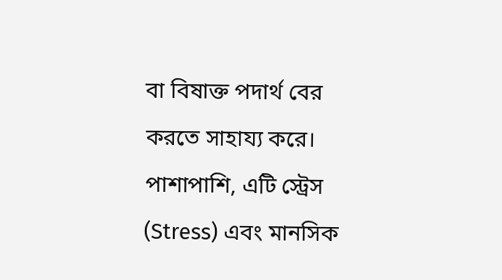বা বিষাক্ত পদার্থ বের করতে সাহায্য করে। পাশাপাশি, এটি স্ট্রেস (Stress) এবং মানসিক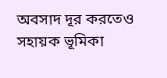অবসাদ দূর করতেও সহায়ক ভূমিকা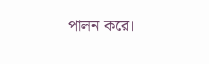পালন করে।